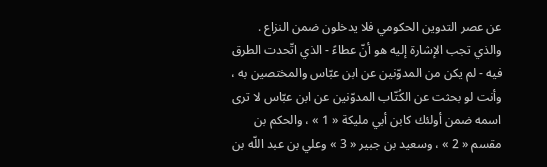عن عصر التدوين الحكومي فلا يدخلون ضمن النزاع .
والذي تجب الإشارة إليه هو أنّ عطاءً - الذي اتّحدت الطرق فيه - لم يكن من المدوّنين عن ابن عبّاس والمختصين به ، وأنت لو بحثت عن الكُتّاب المدوّنين عن ابن عبّاس لا ترى اسمه ضمن أولئك كابن أبي مليكة « 1 » ، والحكم بن مقسم « 2 » ، وسعيد بن جبير « 3 » وعلي بن عبد اللّه بن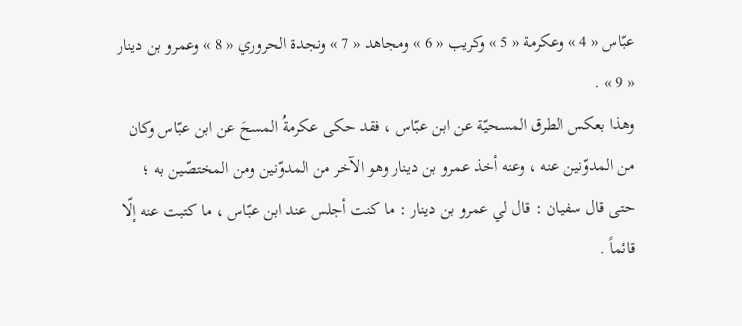عبّاس « 4 » وعكرمة « 5 » وكريب « 6 » ومجاهد « 7 » ونجدة الحروري « 8 » وعمرو بن دينار « 9 » .
وهذا بعكس الطرق المسحيّة عن ابن عبّاس ، فقد حكى عكرمةُ المسحَ عن ابن عبّاس وكان من المدوّنين عنه ، وعنه أخذ عمرو بن دينار وهو الآخر من المدوّنين ومن المختصّين به ؛ حتى قال سفيان : قال لي عمرو بن دينار : ما كنت أجلس عند ابن عبّاس ، ما كتبت عنه إلّا قائماً .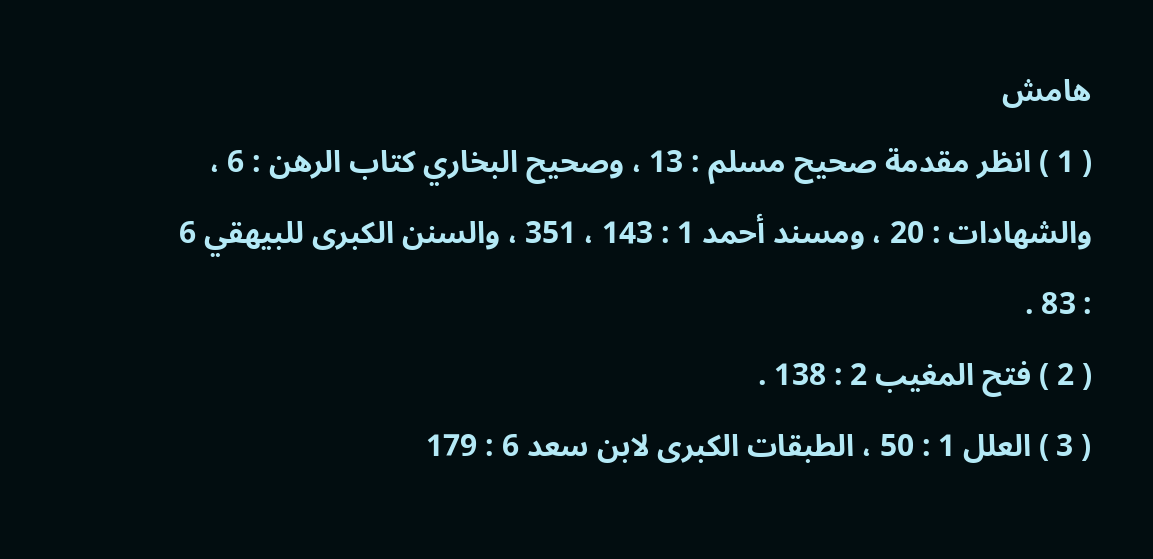هامش
( 1 ) انظر مقدمة صحيح مسلم : 13 ، وصحيح البخاري كتاب الرهن : 6 ، والشهادات : 20 ، ومسند أحمد 1 : 143 ، 351 ، والسنن الكبرى للبيهقي 6 : 83 .
( 2 ) فتح المغيب 2 : 138 .
( 3 ) العلل 1 : 50 ، الطبقات الكبرى لابن سعد 6 : 179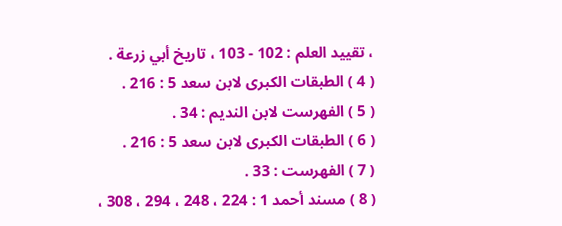، تقييد العلم : 102 - 103 ، تاريخ أبي زرعة .
( 4 ) الطبقات الكبرى لابن سعد 5 : 216 .
( 5 ) الفهرست لابن النديم : 34 .
( 6 ) الطبقات الكبرى لابن سعد 5 : 216 .
( 7 ) الفهرست : 33 .
( 8 ) مسند أحمد 1 : 224 ، 248 ، 294 ، 308 ،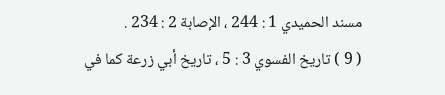مسند الحميدي 1 : 244 ، الإصابة 2 : 234 .
( 9 ) تاريخ الفسوي 3 : 5 ، تاريخ أبي زرعة كما في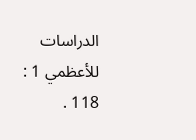الدراسات للأعظمي 1 : 118 .